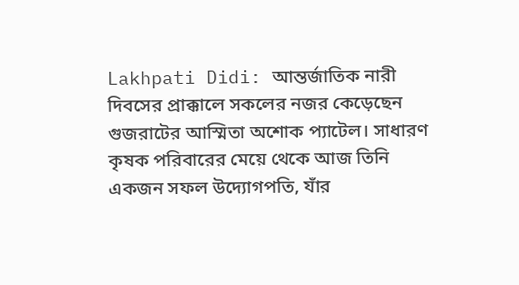Lakhpati Didi: আন্তর্জাতিক নারী দিবসের প্রাক্কালে সকলের নজর কেড়েছেন গুজরাটের আস্মিতা অশোক প্যাটেল। সাধারণ কৃষক পরিবারের মেয়ে থেকে আজ তিনি একজন সফল উদ্যোগপতি, যাঁর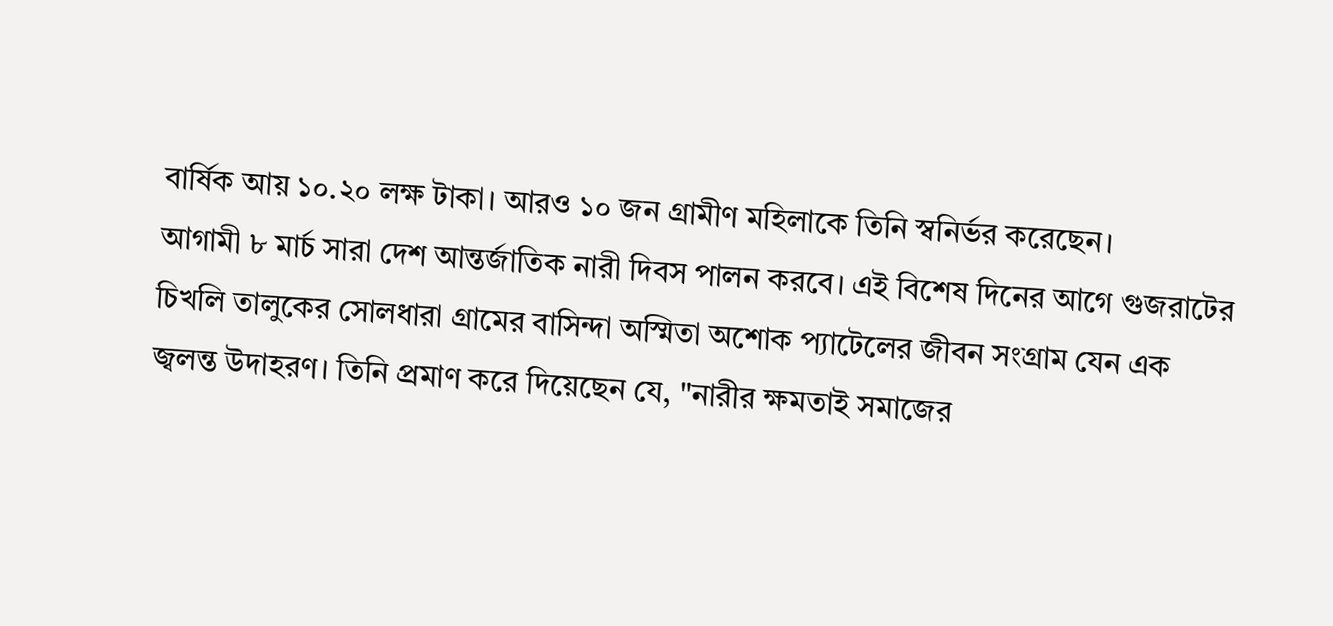বার্ষিক আয় ১০.২০ লক্ষ টাকা। আরও ১০ জন গ্রামীণ মহিলাকে তিনি স্বনির্ভর করেছেন।
আগামী ৮ মার্চ সারা দেশ আন্তর্জাতিক নারী দিবস পালন করবে। এই বিশেষ দিনের আগে গুজরাটের চিখলি তালুকের সোলধারা গ্রামের বাসিন্দা অস্মিতা অশোক প্যাটেলের জীবন সংগ্রাম যেন এক জ্বলন্ত উদাহরণ। তিনি প্রমাণ করে দিয়েছেন যে, "নারীর ক্ষমতাই সমাজের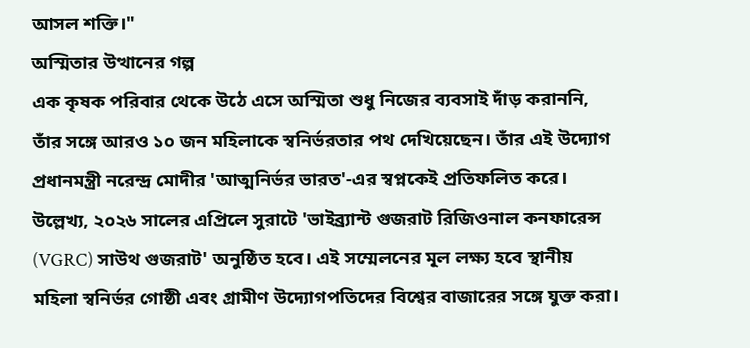আসল শক্তি।"
অস্মিতার উত্থানের গল্প
এক কৃষক পরিবার থেকে উঠে এসে অস্মিতা শুধু নিজের ব্যবসাই দাঁড় করাননি, তাঁর সঙ্গে আরও ১০ জন মহিলাকে স্বনির্ভরতার পথ দেখিয়েছেন। তাঁর এই উদ্যোগ প্রধানমন্ত্রী নরেন্দ্র মোদীর 'আত্মনির্ভর ভারত'-এর স্বপ্নকেই প্রতিফলিত করে। উল্লেখ্য, ২০২৬ সালের এপ্রিলে সুরাটে 'ভাইব্র্যান্ট গুজরাট রিজিওনাল কনফারেন্স (VGRC) সাউথ গুজরাট' অনুষ্ঠিত হবে। এই সম্মেলনের মূল লক্ষ্য হবে স্থানীয় মহিলা স্বনির্ভর গোষ্ঠী এবং গ্রামীণ উদ্যোগপতিদের বিশ্বের বাজারের সঙ্গে যুক্ত করা।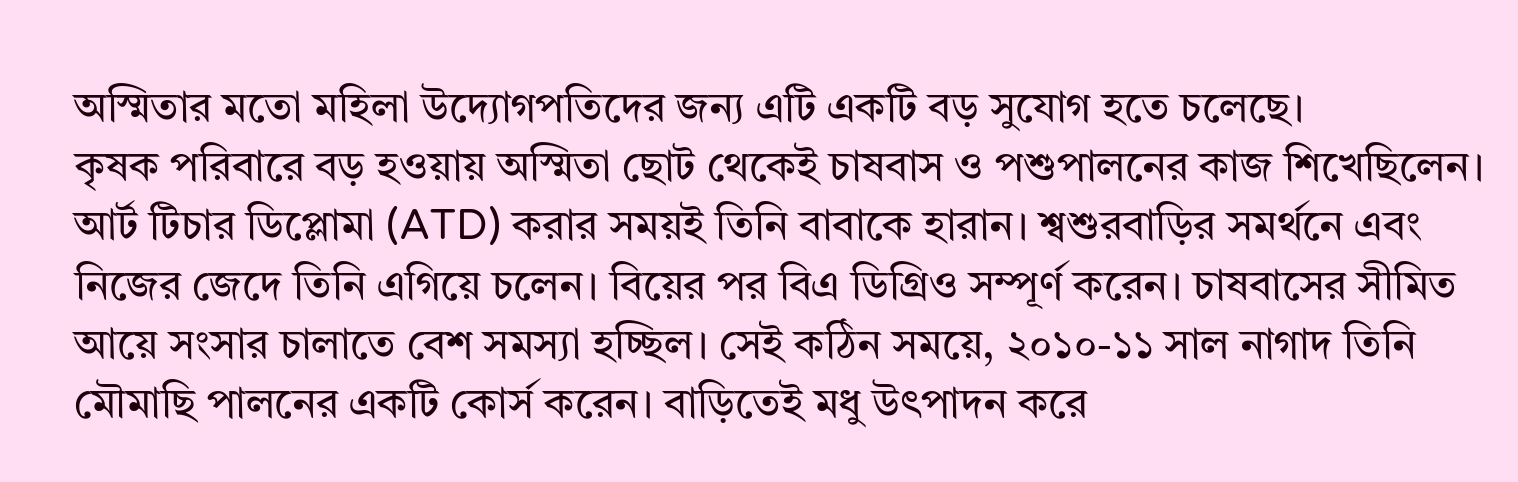অস্মিতার মতো মহিলা উদ্যোগপতিদের জন্য এটি একটি বড় সুযোগ হতে চলেছে।
কৃষক পরিবারে বড় হওয়ায় অস্মিতা ছোট থেকেই চাষবাস ও পশুপালনের কাজ শিখেছিলেন। আর্ট টিচার ডিপ্লোমা (ATD) করার সময়ই তিনি বাবাকে হারান। শ্বশুরবাড়ির সমর্থনে এবং নিজের জেদে তিনি এগিয়ে চলেন। বিয়ের পর বিএ ডিগ্রিও সম্পূর্ণ করেন। চাষবাসের সীমিত আয়ে সংসার চালাতে বেশ সমস্যা হচ্ছিল। সেই কঠিন সময়ে, ২০১০-১১ সাল নাগাদ তিনি মৌমাছি পালনের একটি কোর্স করেন। বাড়িতেই মধু উৎপাদন করে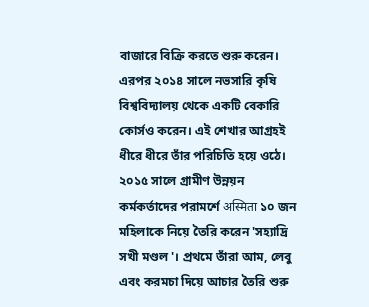বাজারে বিক্রি করতে শুরু করেন।
এরপর ২০১৪ সালে নভসারি কৃষি বিশ্ববিদ্যালয় থেকে একটি বেকারি কোর্সও করেন। এই শেখার আগ্রহই ধীরে ধীরে তাঁর পরিচিতি হয়ে ওঠে। ২০১৫ সালে গ্রামীণ উন্নয়ন কর্মকর্তাদের পরামর্শে अस्मिता ১০ জন মহিলাকে নিয়ে তৈরি করেন 'সহ্যাদ্রি সখী মণ্ডল'। প্রথমে তাঁরা আম, লেবু এবং করমচা দিয়ে আচার তৈরি শুরু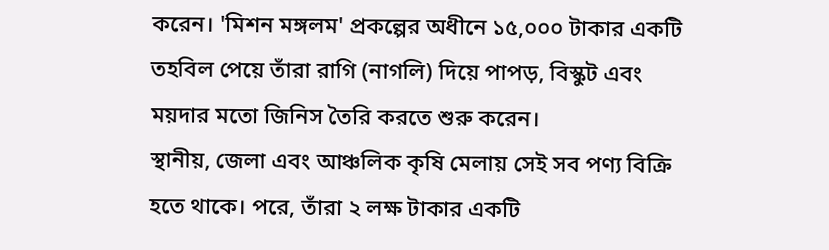করেন। 'মিশন মঙ্গলম' প্রকল্পের অধীনে ১৫,০০০ টাকার একটি তহবিল পেয়ে তাঁরা রাগি (নাগলি) দিয়ে পাপড়, বিস্কুট এবং ময়দার মতো জিনিস তৈরি করতে শুরু করেন।
স্থানীয়, জেলা এবং আঞ্চলিক কৃষি মেলায় সেই সব পণ্য বিক্রি হতে থাকে। পরে, তাঁরা ২ লক্ষ টাকার একটি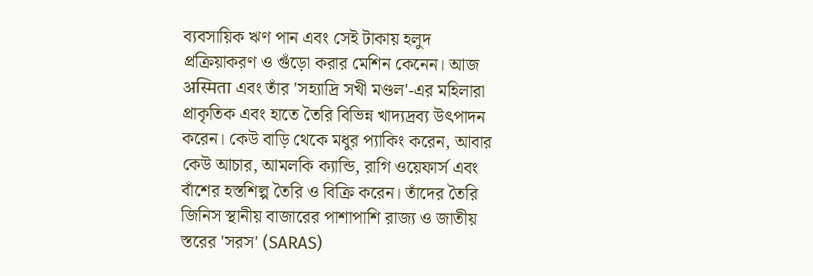ব্যবসায়িক ঋণ পান এবং সেই টাকায় হলুদ প্রক্রিয়াকরণ ও গুঁড়ো করার মেশিন কেনেন। আজ अस्मिता এবং তাঁর 'সহ্যাদ্রি সখী মণ্ডল'-এর মহিলারা প্রাকৃতিক এবং হাতে তৈরি বিভিন্ন খাদ্যদ্রব্য উৎপাদন করেন। কেউ বাড়ি থেকে মধুর প্যাকিং করেন, আবার কেউ আচার, আমলকি ক্যান্ডি, রাগি ওয়েফার্স এবং বাঁশের হস্তশিল্প তৈরি ও বিক্রি করেন। তাঁদের তৈরি জিনিস স্থানীয় বাজারের পাশাপাশি রাজ্য ও জাতীয় স্তরের 'সরস' (SARAS)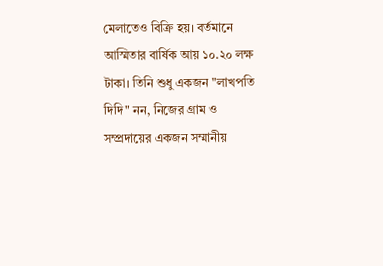মেলাতেও বিক্রি হয়। বর্তমানে আস্মিতার বার্ষিক আয় ১০.২০ লক্ষ টাকা। তিনি শুধু একজন "লাখপতি দিদি" নন, নিজের গ্রাম ও সম্প্রদায়ের একজন সম্মানীয়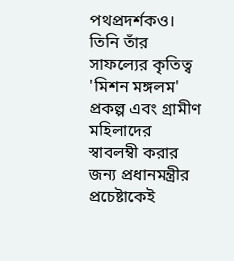পথপ্রদর্শকও। তিনি তাঁর সাফল্যের কৃতিত্ব 'মিশন মঙ্গলম' প্রকল্প এবং গ্রামীণ মহিলাদের স্বাবলম্বী করার জন্য প্রধানমন্ত্রীর প্রচেষ্টাকেই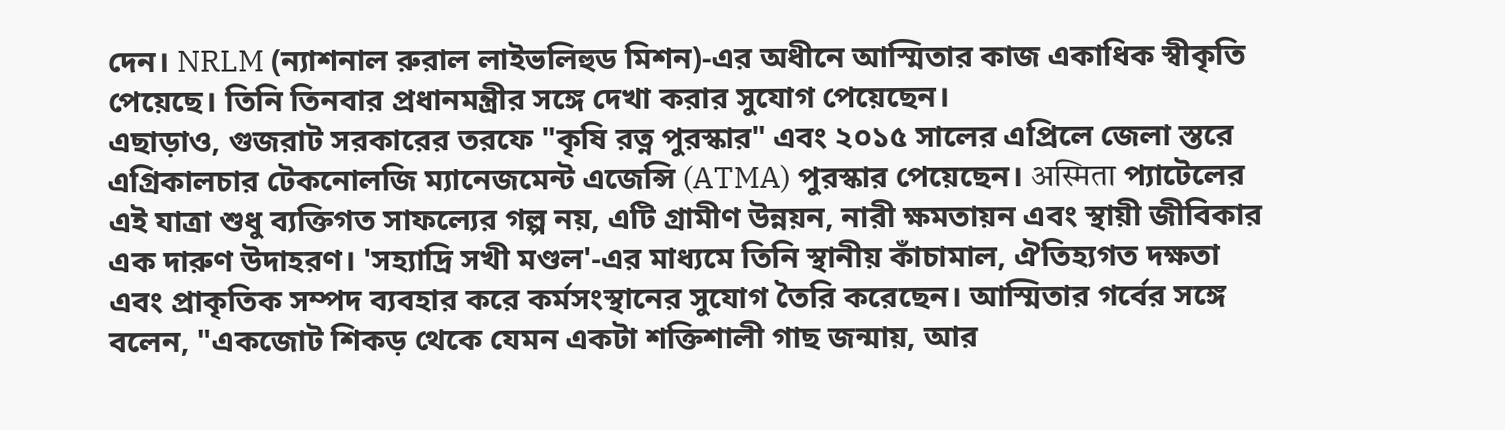দেন। NRLM (ন্যাশনাল রুরাল লাইভলিহুড মিশন)-এর অধীনে আস্মিতার কাজ একাধিক স্বীকৃতি পেয়েছে। তিনি তিনবার প্রধানমন্ত্রীর সঙ্গে দেখা করার সুযোগ পেয়েছেন।
এছাড়াও, গুজরাট সরকারের তরফে "কৃষি রত্ন পুরস্কার" এবং ২০১৫ সালের এপ্রিলে জেলা স্তরে এগ্রিকালচার টেকনোলজি ম্যানেজমেন্ট এজেন্সি (ATMA) পুরস্কার পেয়েছেন। अस्मिता প্যাটেলের এই যাত্রা শুধু ব্যক্তিগত সাফল্যের গল্প নয়, এটি গ্রামীণ উন্নয়ন, নারী ক্ষমতায়ন এবং স্থায়ী জীবিকার এক দারুণ উদাহরণ। 'সহ্যাদ্রি সখী মণ্ডল'-এর মাধ্যমে তিনি স্থানীয় কাঁচামাল, ঐতিহ্যগত দক্ষতা এবং প্রাকৃতিক সম্পদ ব্যবহার করে কর্মসংস্থানের সুযোগ তৈরি করেছেন। আস্মিতার গর্বের সঙ্গে বলেন, "একজোট শিকড় থেকে যেমন একটা শক্তিশালী গাছ জন্মায়, আর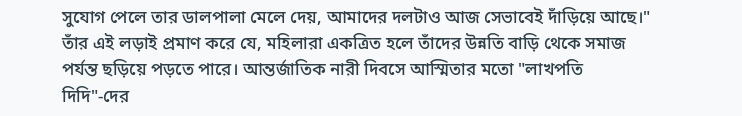সুযোগ পেলে তার ডালপালা মেলে দেয়, আমাদের দলটাও আজ সেভাবেই দাঁড়িয়ে আছে।" তাঁর এই লড়াই প্রমাণ করে যে, মহিলারা একত্রিত হলে তাঁদের উন্নতি বাড়ি থেকে সমাজ পর্যন্ত ছড়িয়ে পড়তে পারে। আন্তর্জাতিক নারী দিবসে আস্মিতার মতো "লাখপতি দিদি"-দের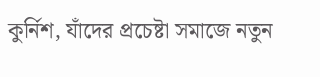কুর্নিশ, যাঁদের প্রচেষ্টা সমাজে নতুন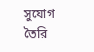সুযোগ তৈরি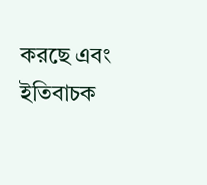করছে এবং ইতিবাচক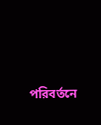পরিবর্তনে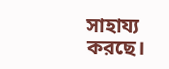সাহায্য করছে।